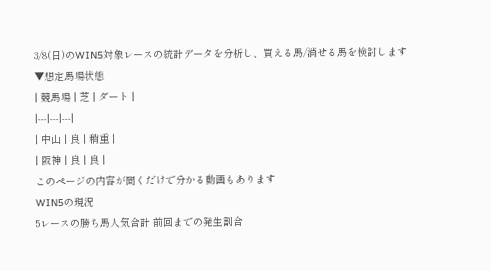3/8(日)のWIN5対象レースの統計データを分析し、買える馬/消せる馬を検討します
▼想定馬場状態
| 競馬場 | 芝 | ダート |
|---|---|---|
| 中山 | 良 | 稍重 |
| 阪神 | 良 | 良 |
このページの内容が聞くだけで分かる動画もあります
WIN5の現況
5レースの勝ち馬人気合計 前回までの発生割合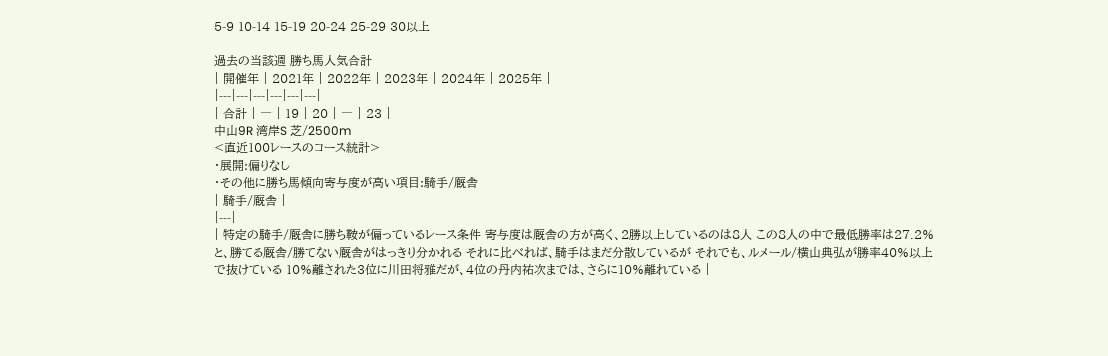5-9 10-14 15-19 20-24 25-29 30以上

過去の当該週 勝ち馬人気合計
| 開催年 | 2021年 | 2022年 | 2023年 | 2024年 | 2025年 |
|---|---|---|---|---|---|
| 合計 | ― | 19 | 20 | ― | 23 |
中山9R 湾岸S 芝/2500m
<直近100レースのコース統計>
・展開:偏りなし
・その他に勝ち馬傾向寄与度が高い項目:騎手/厩舎
| 騎手/厩舎 |
|---|
| 特定の騎手/厩舎に勝ち鞍が偏っているレース条件 寄与度は厩舎の方が高く、2勝以上しているのは8人 この8人の中で最低勝率は27.2%と、勝てる厩舎/勝てない厩舎がはっきり分かれる それに比べれば、騎手はまだ分散しているが それでも、ルメール/横山典弘が勝率40%以上で抜けている 10%離された3位に川田将雅だが、4位の丹内祐次までは、さらに10%離れている |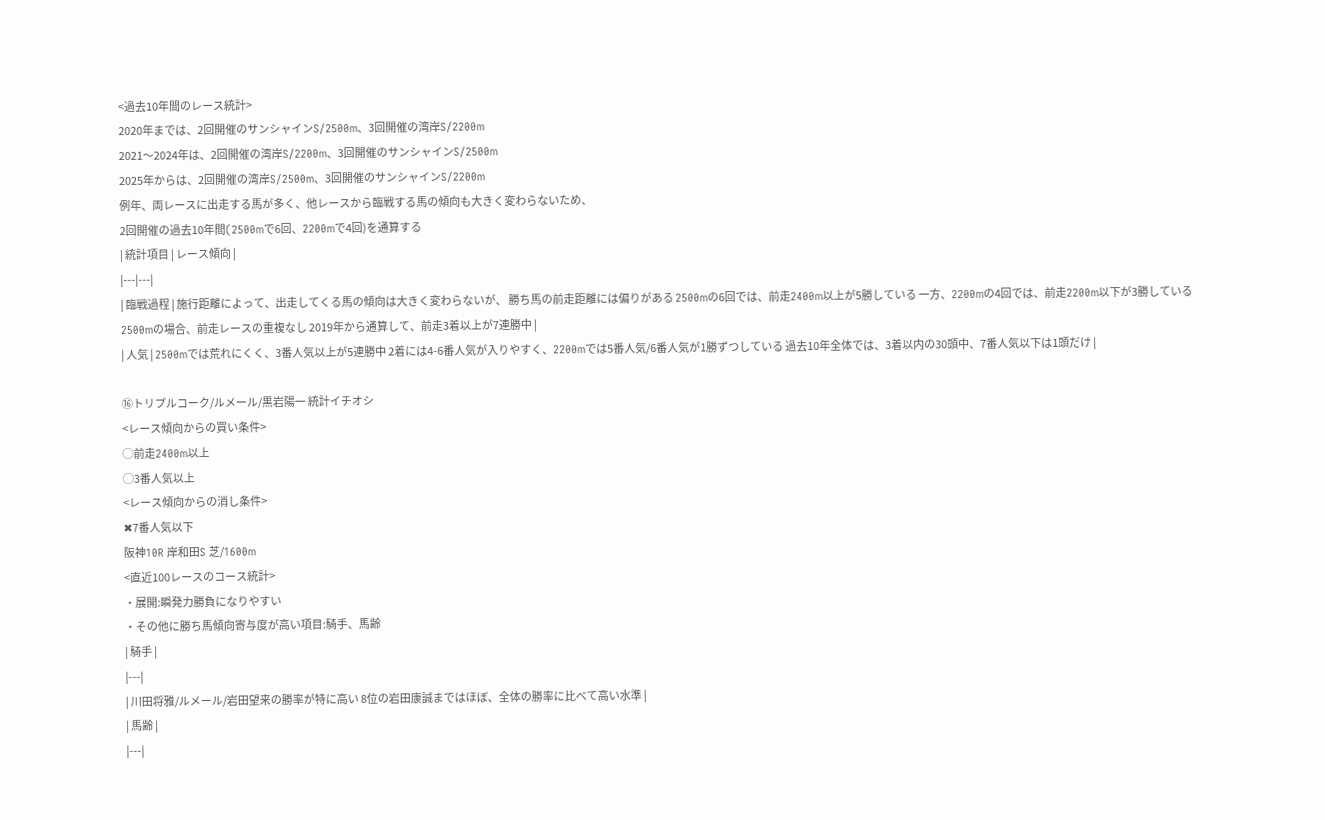<過去10年間のレース統計>
2020年までは、2回開催のサンシャインS/2500m、3回開催の湾岸S/2200m
2021〜2024年は、2回開催の湾岸S/2200m、3回開催のサンシャインS/2500m
2025年からは、2回開催の湾岸S/2500m、3回開催のサンシャインS/2200m
例年、両レースに出走する馬が多く、他レースから臨戦する馬の傾向も大きく変わらないため、
2回開催の過去10年間(2500mで6回、2200mで4回)を通算する
| 統計項目 | レース傾向 |
|---|---|
| 臨戦過程 | 施行距離によって、出走してくる馬の傾向は大きく変わらないが、 勝ち馬の前走距離には偏りがある 2500mの6回では、前走2400m以上が5勝している 一方、2200mの4回では、前走2200m以下が3勝している 2500mの場合、前走レースの重複なし 2019年から通算して、前走3着以上が7連勝中 |
| 人気 | 2500mでは荒れにくく、3番人気以上が5連勝中 2着には4-6番人気が入りやすく、2200mでは5番人気/6番人気が1勝ずつしている 過去10年全体では、3着以内の30頭中、7番人気以下は1頭だけ |

⑯トリプルコーク/ルメール/黒岩陽一 統計イチオシ
<レース傾向からの買い条件>
◯前走2400m以上
◯3番人気以上
<レース傾向からの消し条件>
✖7番人気以下
阪神10R 岸和田S 芝/1600m
<直近100レースのコース統計>
・展開:瞬発力勝負になりやすい
・その他に勝ち馬傾向寄与度が高い項目:騎手、馬齢
| 騎手 |
|---|
| 川田将雅/ルメール/岩田望来の勝率が特に高い 8位の岩田康誠まではほぼ、全体の勝率に比べて高い水準 |
| 馬齢 |
|---|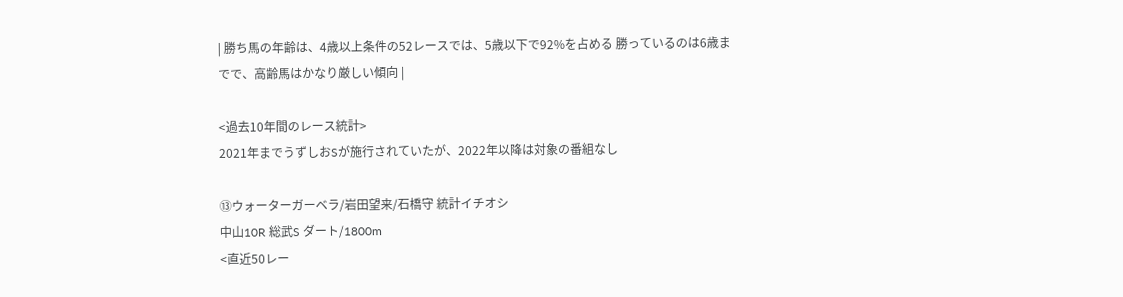| 勝ち馬の年齢は、4歳以上条件の52レースでは、5歳以下で92%を占める 勝っているのは6歳までで、高齢馬はかなり厳しい傾向 |

<過去10年間のレース統計>
2021年までうずしおSが施行されていたが、2022年以降は対象の番組なし

⑬ウォーターガーベラ/岩田望来/石橋守 統計イチオシ
中山10R 総武S ダート/1800m
<直近50レー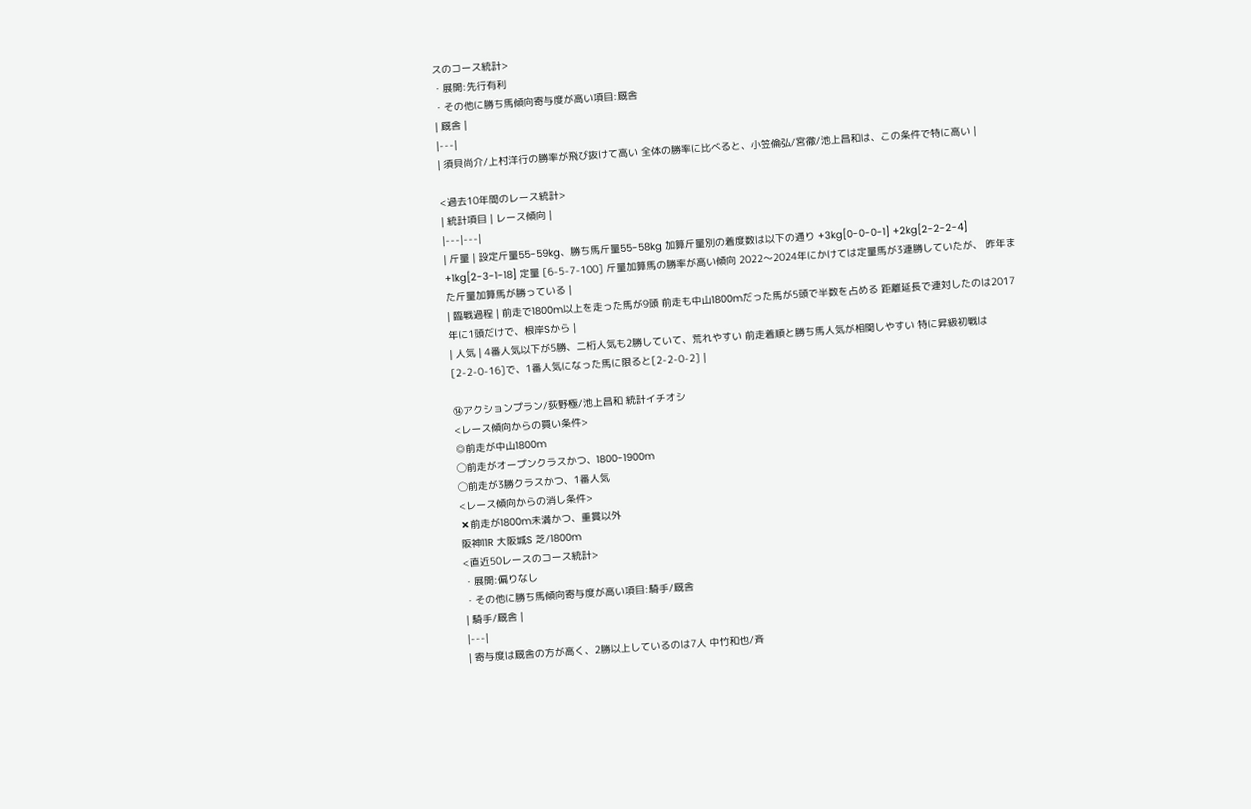スのコース統計>
・展開:先行有利
・その他に勝ち馬傾向寄与度が高い項目:厩舎
| 厩舎 |
|---|
| 須貝尚介/上村洋行の勝率が飛び抜けて高い 全体の勝率に比べると、小笠倫弘/宮徹/池上昌和は、この条件で特に高い |

<過去10年間のレース統計>
| 統計項目 | レース傾向 |
|---|---|
| 斤量 | 設定斤量55-59kg、勝ち馬斤量55-58kg 加算斤量別の着度数は以下の通り +3kg[0-0-0-1] +2kg[2-2-2-4] +1kg[2-3-1-18] 定量 [6-5-7-100] 斤量加算馬の勝率が高い傾向 2022〜2024年にかけては定量馬が3連勝していたが、 昨年また斤量加算馬が勝っている |
| 臨戦過程 | 前走で1800m以上を走った馬が9頭 前走も中山1800mだった馬が5頭で半数を占める 距離延長で連対したのは2017年に1頭だけで、根岸Sから |
| 人気 | 4番人気以下が5勝、二桁人気も2勝していて、荒れやすい 前走着順と勝ち馬人気が相関しやすい 特に昇級初戦は[2-2-0-16]で、1番人気になった馬に限ると[2-2-0-2] |

⑭アクションプラン/荻野極/池上昌和 統計イチオシ
<レース傾向からの買い条件>
◎前走が中山1800m
◯前走がオープンクラスかつ、1800-1900m
◯前走が3勝クラスかつ、1番人気
<レース傾向からの消し条件>
✖前走が1800m未満かつ、重賞以外
阪神11R 大阪城S 芝/1800m
<直近50レースのコース統計>
・展開:偏りなし
・その他に勝ち馬傾向寄与度が高い項目:騎手/厩舎
| 騎手/厩舎 |
|---|
| 寄与度は厩舎の方が高く、2勝以上しているのは7人 中竹和也/斉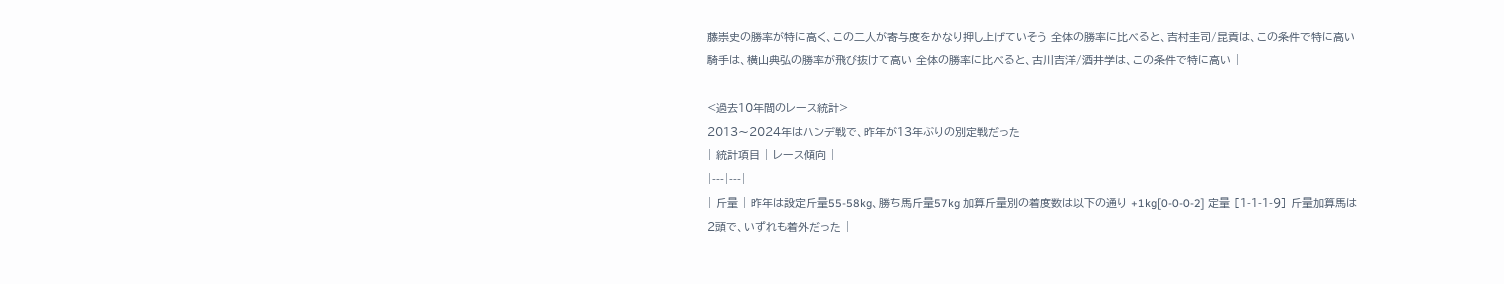藤崇史の勝率が特に高く、この二人が寄与度をかなり押し上げていそう 全体の勝率に比べると、吉村圭司/昆貢は、この条件で特に高い 騎手は、横山典弘の勝率が飛び抜けて高い 全体の勝率に比べると、古川吉洋/酒井学は、この条件で特に高い |

<過去10年間のレース統計>
2013〜2024年はハンデ戦で、昨年が13年ぶりの別定戦だった
| 統計項目 | レース傾向 |
|---|---|
| 斤量 | 昨年は設定斤量55-58kg、勝ち馬斤量57kg 加算斤量別の着度数は以下の通り +1kg[0-0-0-2] 定量 [1-1-1-9] 斤量加算馬は2頭で、いずれも着外だった |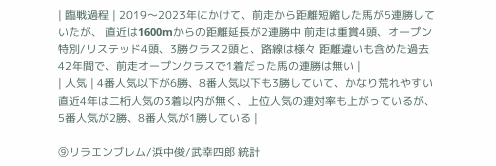| 臨戦過程 | 2019〜2023年にかけて、前走から距離短縮した馬が5連勝していたが、 直近は1600mからの距離延長が2連勝中 前走は重賞4頭、オープン特別/リステッド4頭、3勝クラス2頭と、路線は様々 距離違いも含めた過去42年間で、前走オープンクラスで1着だった馬の連勝は無い |
| 人気 | 4番人気以下が6勝、8番人気以下も3勝していて、かなり荒れやすい 直近4年は二桁人気の3着以内が無く、上位人気の連対率も上がっているが、 5番人気が2勝、8番人気が1勝している |

⑨リラエンブレム/浜中俊/武幸四郎 統計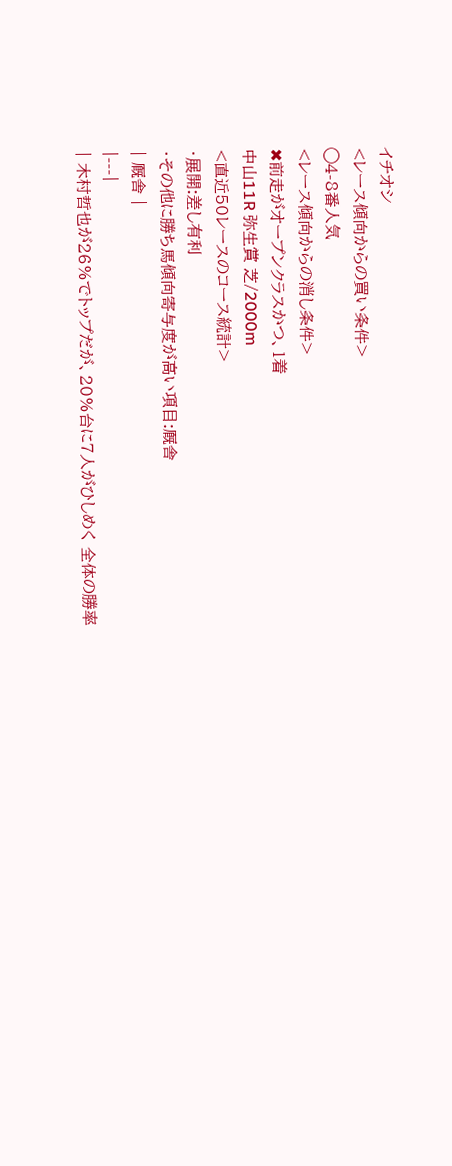イチオシ
<レース傾向からの買い条件>
◯4-8番人気
<レース傾向からの消し条件>
✖前走がオープンクラスかつ、1着
中山11R 弥生賞 芝/2000m
<直近50レースのコース統計>
・展開:差し有利
・その他に勝ち馬傾向寄与度が高い項目:厩舎
| 厩舎 |
|---|
| 木村哲也が26%でトップだが、20%台に7人がひしめく 全体の勝率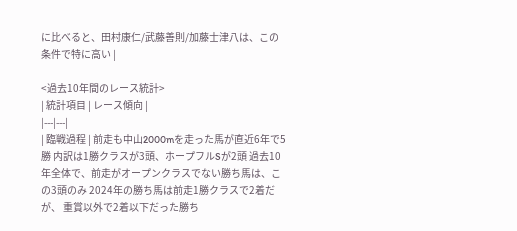に比べると、田村康仁/武藤善則/加藤士津八は、この条件で特に高い |

<過去10年間のレース統計>
| 統計項目 | レース傾向 |
|---|---|
| 臨戦過程 | 前走も中山2000mを走った馬が直近6年で5勝 内訳は1勝クラスが3頭、ホープフルSが2頭 過去10年全体で、前走がオープンクラスでない勝ち馬は、この3頭のみ 2024年の勝ち馬は前走1勝クラスで2着だが、 重賞以外で2着以下だった勝ち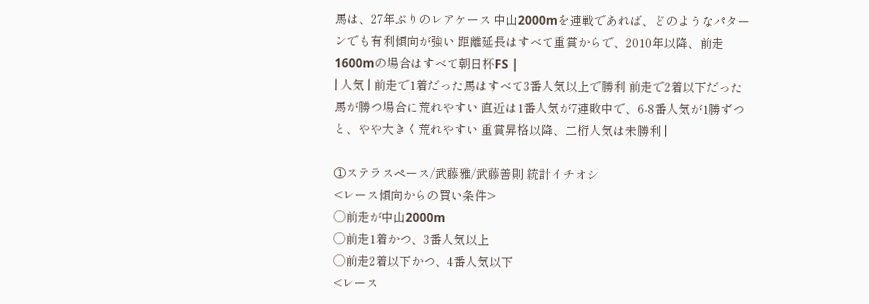馬は、27年ぶりのレアケース 中山2000mを連戦であれば、どのようなパターンでも有利傾向が強い 距離延長はすべて重賞からで、2010年以降、前走1600mの場合はすべて朝日杯FS |
| 人気 | 前走で1着だった馬はすべて3番人気以上で勝利 前走で2着以下だった馬が勝つ場合に荒れやすい 直近は1番人気が7連敗中で、6-8番人気が1勝ずつと、やや大きく荒れやすい 重賞昇格以降、二桁人気は未勝利 |

①ステラスペース/武藤雅/武藤善則 統計イチオシ
<レース傾向からの買い条件>
◯前走が中山2000m
◯前走1着かつ、3番人気以上
◯前走2着以下かつ、4番人気以下
<レース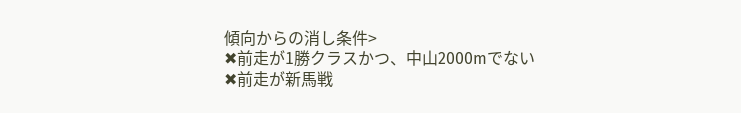傾向からの消し条件>
✖前走が1勝クラスかつ、中山2000mでない
✖前走が新馬戦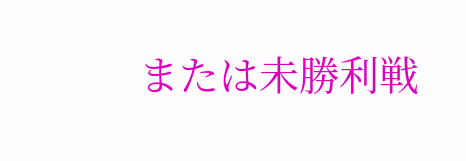または未勝利戦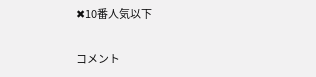✖10番人気以下

コメント